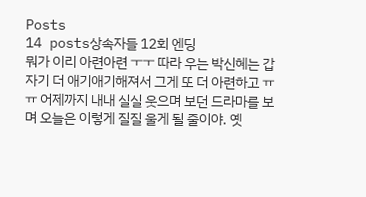Posts
14 posts상속자들 12회 엔딩
뭐가 이리 아련아련 ㅜㅜ 따라 우는 박신혜는 갑자기 더 애기애기해져서 그게 또 더 아련하고 ㅠㅠ 어제까지 내내 실실 웃으며 보던 드라마를 보며 오늘은 이렇게 질질 울게 될 줄이야. 옛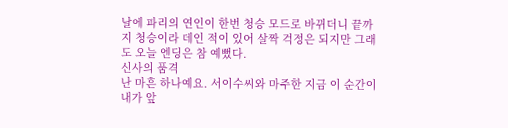날에 파리의 연인이 한번 청승 모드로 바뀌더니 끝까지 청승이라 데인 적이 있어 살짝 걱정은 되지만 그래도 오늘 엔딩은 참 예뻤다.
신사의 품격
난 마흔 하나예요. 서이수씨와 마주한 지금 이 순간이 내가 앞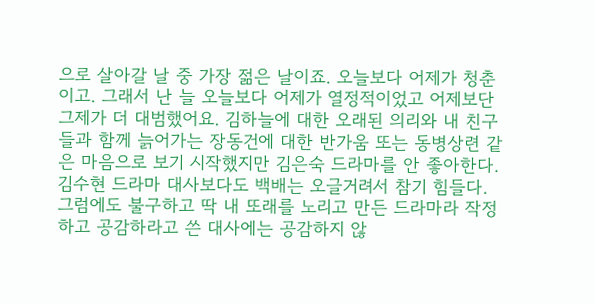으로 살아갈 날 중 가장 젊은 날이죠. 오늘보다 어제가 청춘이고. 그래서 난 늘 오늘보다 어제가 열정적이었고 어제보단 그제가 더 대범했어요. 김하늘에 대한 오래된 의리와 내 친구들과 함께 늙어가는 장동건에 대한 반가움 또는 동병상련 같은 마음으로 보기 시작했지만 김은숙 드라마를 안 좋아한다. 김수현 드라마 대사보다도 백배는 오글거려서 참기 힘들다. 그럼에도 불구하고 딱 내 또래를 노리고 만든 드라마라 작정하고 공감하라고 쓴 대사에는 공감하지 않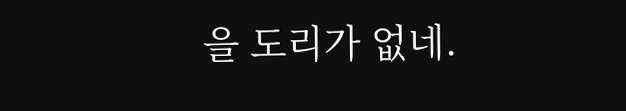을 도리가 없네.